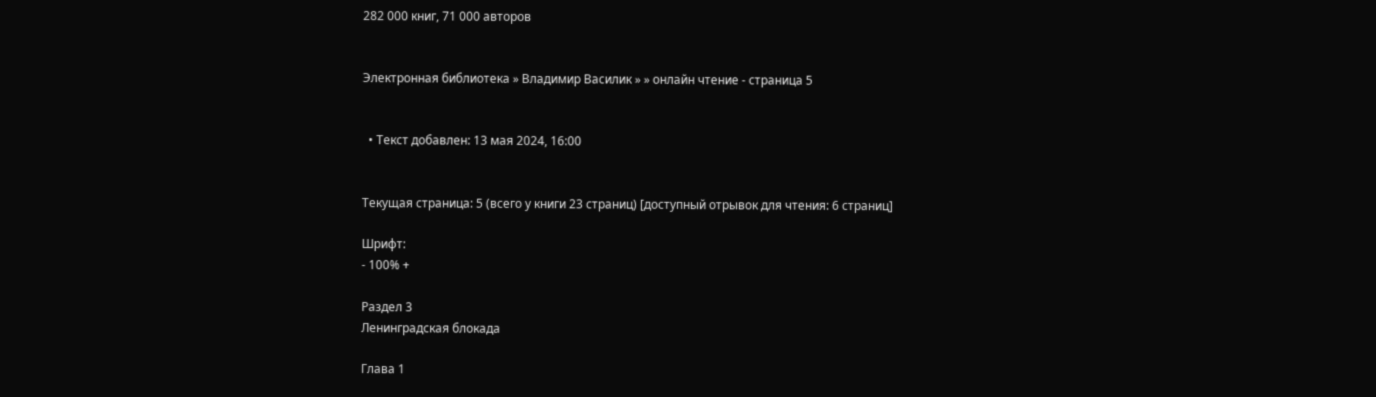282 000 книг, 71 000 авторов


Электронная библиотека » Владимир Василик » » онлайн чтение - страница 5


  • Текст добавлен: 13 мая 2024, 16:00


Текущая страница: 5 (всего у книги 23 страниц) [доступный отрывок для чтения: 6 страниц]

Шрифт:
- 100% +

Раздел 3
Ленинградская блокада

Глава 1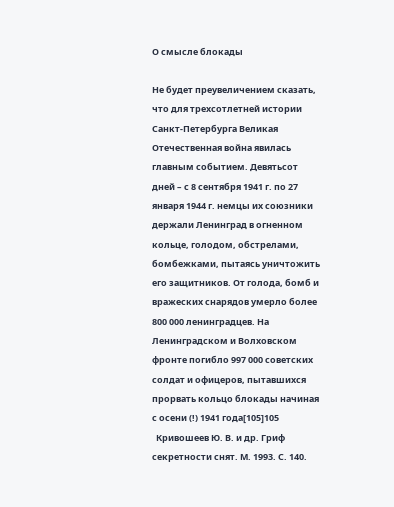О смысле блокады

Не будет преувеличением сказать, что для трехсотлетней истории Санкт-Петербурга Великая Отечественная война явилась главным событием. Девятьсот дней – с 8 сентября 1941 г. по 27 января 1944 г. немцы их союзники держали Ленинград в огненном кольце, голодом, обстрелами, бомбежками, пытаясь уничтожить его защитников. От голода, бомб и вражеских снарядов умерло более 800 000 ленинградцев. На Ленинградском и Волховском фронте погибло 997 000 советских солдат и офицеров, пытавшихся прорвать кольцо блокады начиная с осени (!) 1941 года[105]105
  Кривошеев Ю. В. и др. Гриф секретности снят. М. 1993. С. 140.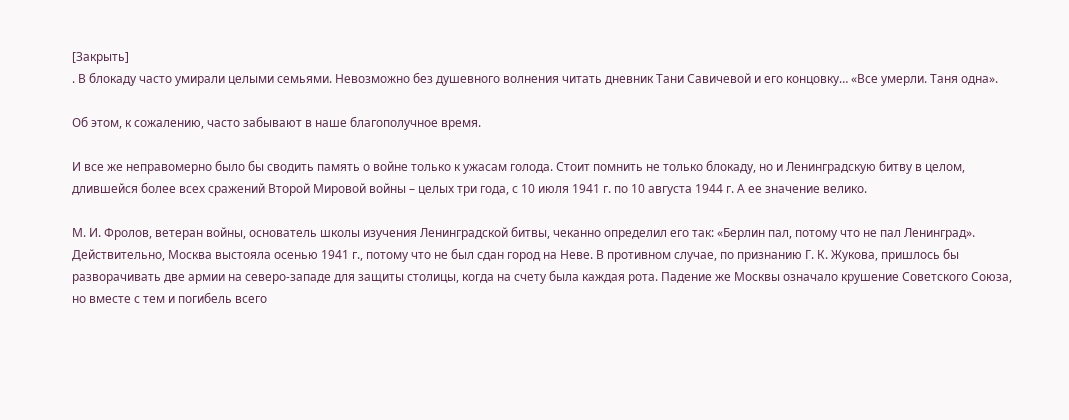[Закрыть]
. В блокаду часто умирали целыми семьями. Невозможно без душевного волнения читать дневник Тани Савичевой и его концовку… «Все умерли. Таня одна».

Об этом, к сожалению, часто забывают в наше благополучное время.

И все же неправомерно было бы сводить память о войне только к ужасам голода. Стоит помнить не только блокаду, но и Ленинградскую битву в целом, длившейся более всех сражений Второй Мировой войны – целых три года, с 10 июля 1941 г. по 10 августа 1944 г. А ее значение велико.

М. И. Фролов, ветеран войны, основатель школы изучения Ленинградской битвы, чеканно определил его так: «Берлин пал, потому что не пал Ленинград». Действительно, Москва выстояла осенью 1941 г., потому что не был сдан город на Неве. В противном случае, по признанию Г. К. Жукова, пришлось бы разворачивать две армии на северо-западе для защиты столицы, когда на счету была каждая рота. Падение же Москвы означало крушение Советского Союза, но вместе с тем и погибель всего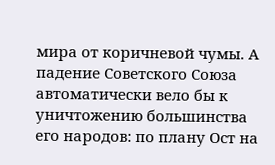мира от коричневой чумы. А падение Советского Союза автоматически вело бы к уничтожению большинства его народов: по плану Ост на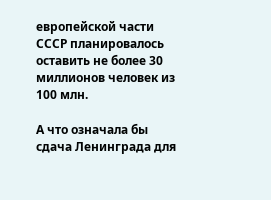европейской части СССР планировалось оставить не более 30 миллионов человек из 100 млн.

А что означала бы сдача Ленинграда для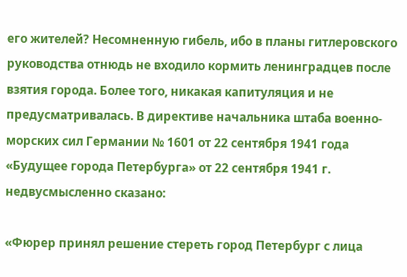его жителей? Несомненную гибель, ибо в планы гитлеровского руководства отнюдь не входило кормить ленинградцев после взятия города. Более того, никакая капитуляция и не предусматривалась. В директиве начальника штаба военно-морских сил Германии № 1601 от 22 сентября 1941 года «Будущее города Петербурга» от 22 сентября 1941 г. недвусмысленно сказано:

«Фюрер принял решение стереть город Петербург с лица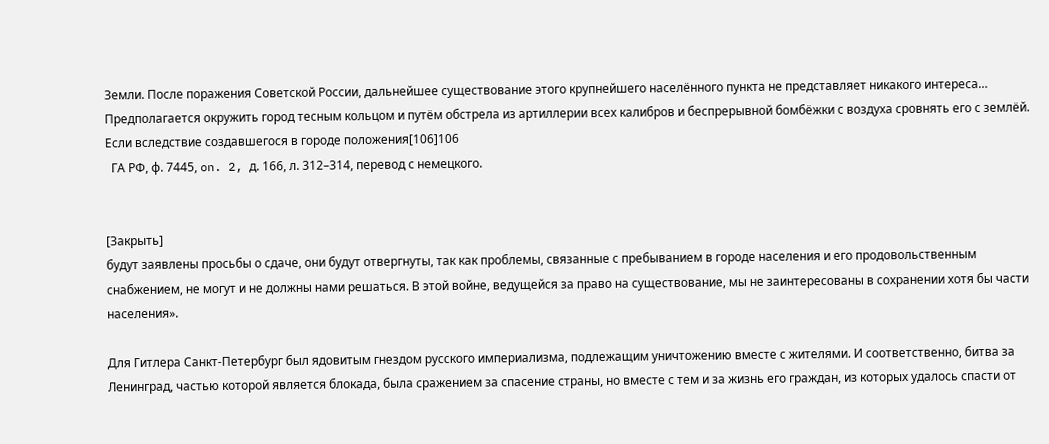Земли. После поражения Советской России, дальнейшее существование этого крупнейшего населённого пункта не представляет никакого интереса… Предполагается окружить город тесным кольцом и путём обстрела из артиллерии всех калибров и беспрерывной бомбёжки с воздуха сровнять его с землёй. Если вследствие создавшегося в городе положения[106]106
  ГА РФ, ф. 7445, on. 2, д. 166, л. 312–314, перевод с немецкого.


[Закрыть]
будут заявлены просьбы о сдаче, они будут отвергнуты, так как проблемы, связанные с пребыванием в городе населения и его продовольственным снабжением, не могут и не должны нами решаться. В этой войне, ведущейся за право на существование, мы не заинтересованы в сохранении хотя бы части населения».

Для Гитлера Санкт-Петербург был ядовитым гнездом русского империализма, подлежащим уничтожению вместе с жителями. И соответственно, битва за Ленинград, частью которой является блокада, была сражением за спасение страны, но вместе с тем и за жизнь его граждан, из которых удалось спасти от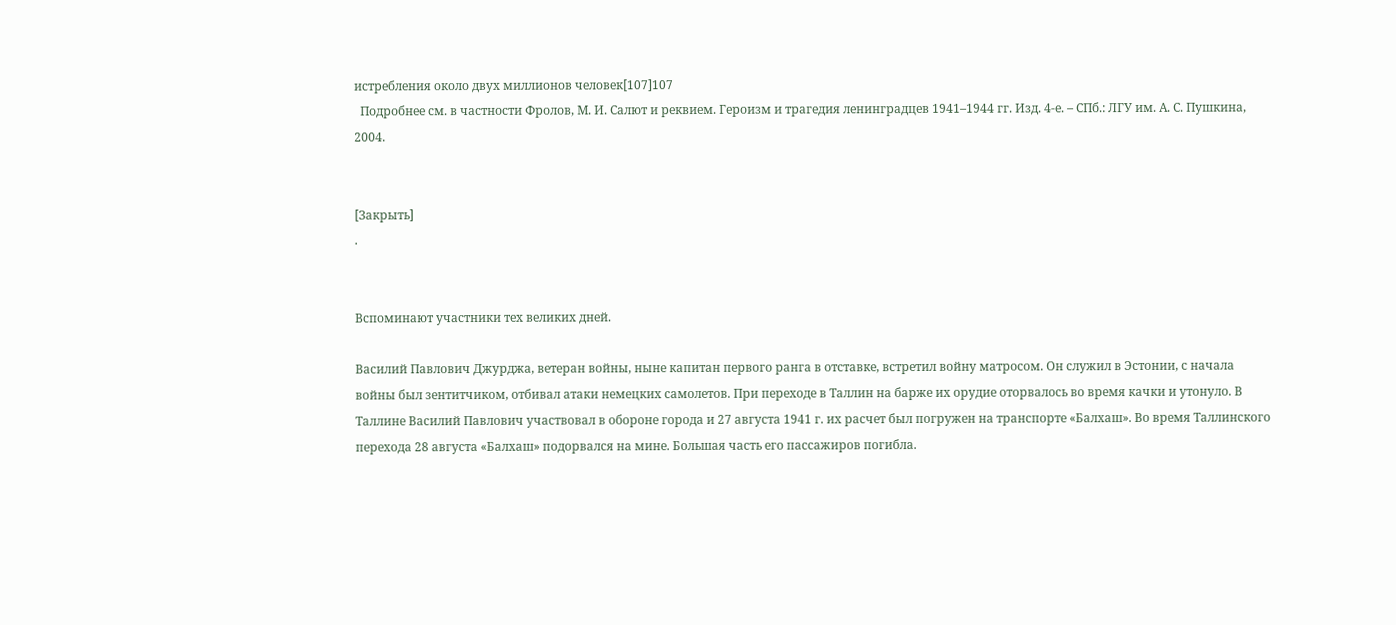истребления около двух миллионов человек[107]107
  Подробнее см. в частности Фролов, М. И. Салют и реквием. Героизм и трагедия ленинградцев 1941–1944 гг. Изд. 4-е. – СПб.: ЛГУ им. А. С. Пушкина, 2004.


[Закрыть]
.


Вспоминают участники тех великих дней.

Василий Павлович Джурджа, ветеран войны, ныне капитан первого ранга в отставке, встретил войну матросом. Он служил в Эстонии, с начала войны был зентитчиком, отбивал атаки немецких самолетов. При переходе в Таллин на барже их орудие оторвалось во время качки и утонуло. В Таллине Василий Павлович участвовал в обороне города и 27 августа 1941 г. их расчет был погружен на транспорте «Балхаш». Во время Таллинского перехода 28 августа «Балхаш» подорвался на мине. Большая часть его пассажиров погибла.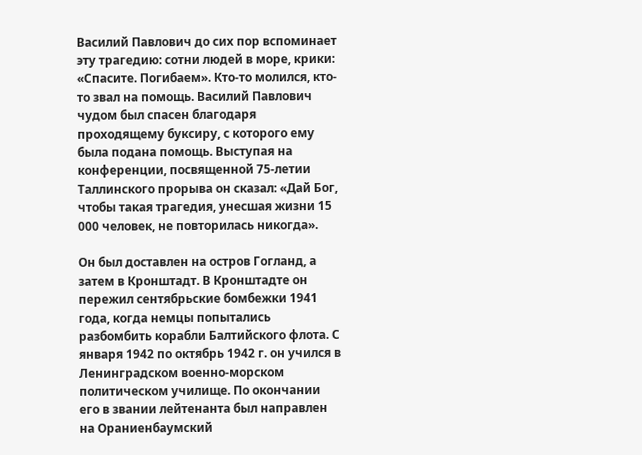Василий Павлович до сих пор вспоминает эту трагедию: сотни людей в море, крики: «Спасите. Погибаем». Кто-то молился, кто-то звал на помощь. Василий Павлович чудом был спасен благодаря проходящему буксиру, с которого ему была подана помощь. Выступая на конференции, посвященной 75-летии Таллинского прорыва он сказал: «Дай Бог, чтобы такая трагедия, унесшая жизни 15 000 человек, не повторилась никогда».

Он был доставлен на остров Гогланд, а затем в Кронштадт. В Кронштадте он пережил сентябрьские бомбежки 1941 года, когда немцы попытались разбомбить корабли Балтийского флота. С января 1942 по октябрь 1942 г. он учился в Ленинградском военно-морском политическом училище. По окончании его в звании лейтенанта был направлен на Ораниенбаумский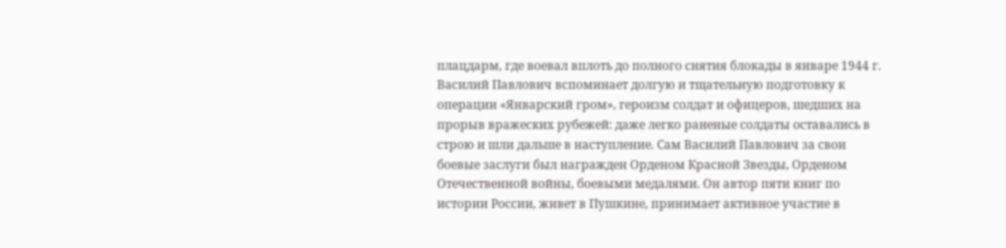плацдарм, где воевал вплоть до полного снятия блокады в январе 1944 г. Василий Павлович вспоминает долгую и тщательную подготовку к операции «Январский гром», героизм солдат и офицеров, шедших на прорыв вражеских рубежей: даже легко раненые солдаты оставались в строю и шли дальше в наступление. Сам Василий Павлович за свои боевые заслуги был награжден Орденом Красной Звезды, Орденом Отечественной войны, боевыми медалями. Он автор пяти книг по истории России, живет в Пушкине, принимает активное участие в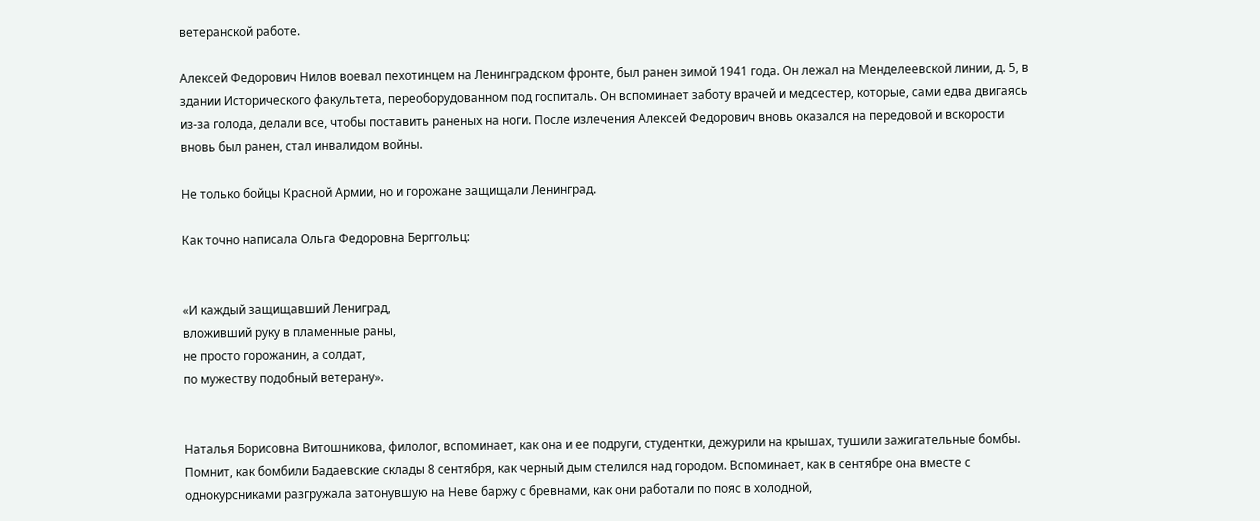ветеранской работе.

Алексей Федорович Нилов воевал пехотинцем на Ленинградском фронте, был ранен зимой 1941 года. Он лежал на Менделеевской линии, д. 5, в здании Исторического факультета, переоборудованном под госпиталь. Он вспоминает заботу врачей и медсестер, которые, сами едва двигаясь из-за голода, делали все, чтобы поставить раненых на ноги. После излечения Алексей Федорович вновь оказался на передовой и вскорости вновь был ранен, стал инвалидом войны.

Не только бойцы Красной Армии, но и горожане защищали Ленинград.

Как точно написала Ольга Федоровна Берггольц:


«И каждый защищавший Лениград,
вложивший руку в пламенные раны,
не просто горожанин, а солдат,
по мужеству подобный ветерану».


Наталья Борисовна Витошникова, филолог, вспоминает, как она и ее подруги, студентки, дежурили на крышах, тушили зажигательные бомбы. Помнит, как бомбили Бадаевские склады 8 сентября, как черный дым стелился над городом. Вспоминает, как в сентябре она вместе с однокурсниками разгружала затонувшую на Неве баржу с бревнами, как они работали по пояс в холодной,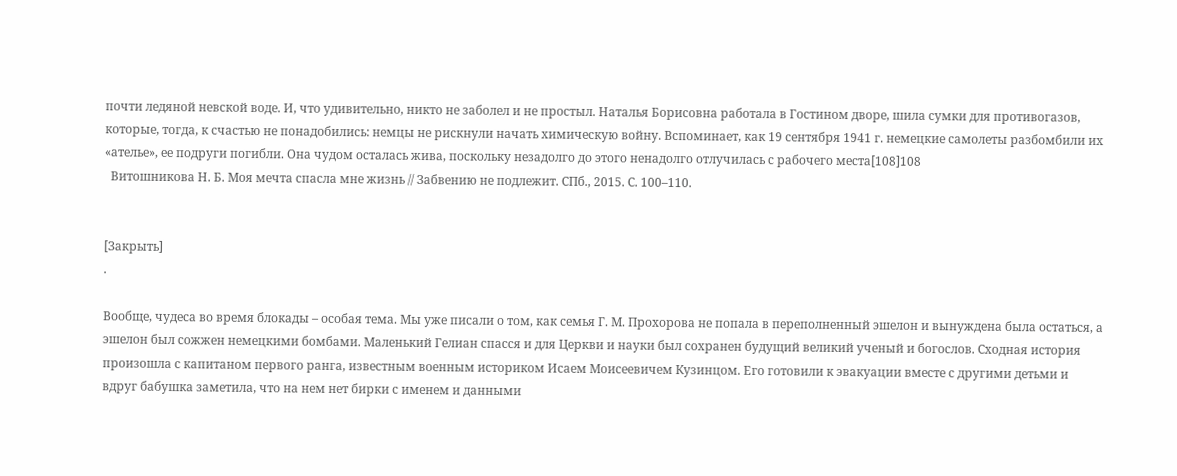почти ледяной невской воде. И, что удивительно, никто не заболел и не простыл. Наталья Борисовна работала в Гостином дворе, шила сумки для противогазов, которые, тогда, к счастью не понадобились: немцы не рискнули начать химическую войну. Вспоминает, как 19 сентября 1941 г. немецкие самолеты разбомбили их «ателье», ее подруги погибли. Она чудом осталась жива, поскольку незадолго до этого ненадолго отлучилась с рабочего места[108]108
  Витошникова Н. Б. Моя мечта спасла мне жизнь // Забвению не подлежит. СПб., 2015. С. 100–110.


[Закрыть]
.

Вообще, чудеса во время блокады – особая тема. Мы уже писали о том, как семья Г. М. Прохорова не попала в переполненный эшелон и вынуждена была остаться, а эшелон был сожжен немецкими бомбами. Маленький Гелиан спасся и для Церкви и науки был сохранен будущий великий ученый и богослов. Сходная история произошла с капитаном первого ранга, известным военным историком Исаем Моисеевичем Кузинцом. Его готовили к эвакуации вместе с другими детьми и вдруг бабушка заметила, что на нем нет бирки с именем и данными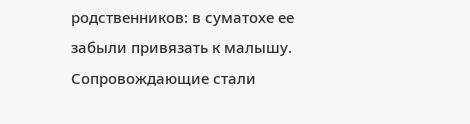родственников: в суматохе ее забыли привязать к малышу. Сопровождающие стали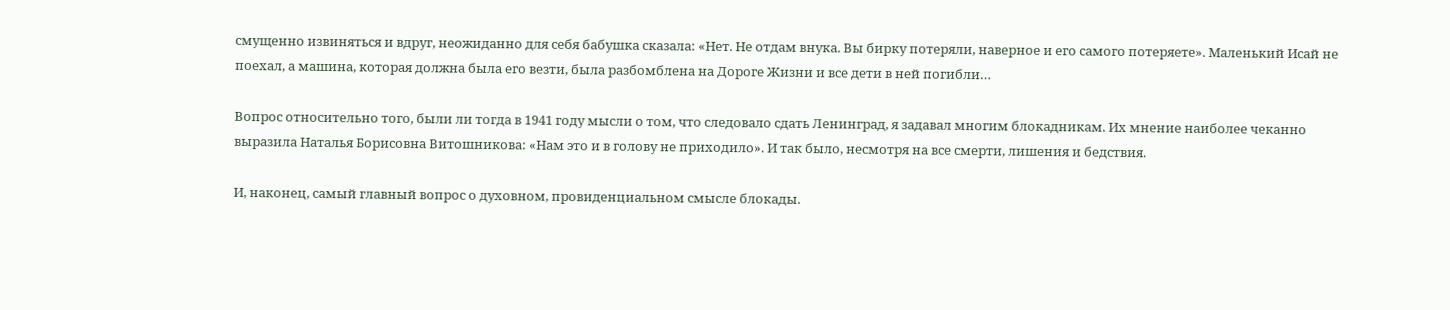смущенно извиняться и вдруг, неожиданно для себя бабушка сказала: «Нет. Не отдам внука. Вы бирку потеряли, наверное и его самого потеряете». Маленький Исай не поехал, а машина, которая должна была его везти, была разбомблена на Дороге Жизни и все дети в ней погибли…

Вопрос относительно того, были ли тогда в 1941 году мысли о том, что следовало сдать Ленинград, я задавал многим блокадникам. Их мнение наиболее чеканно выразила Наталья Борисовна Витошникова: «Нам это и в голову не приходило». И так было, несмотря на все смерти, лишения и бедствия.

И, наконец, самый главный вопрос о духовном, провиденциальном смысле блокады.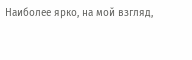Наиболее ярко, на мой взгляд,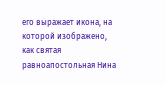его выражает икона, на которой изображено, как святая равноапостольная Нина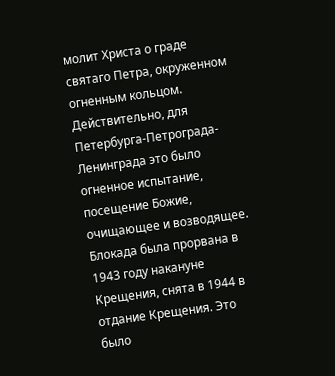молит Христа о граде святаго Петра, окруженном огненным кольцом. Действительно, для Петербурга-Петрограда-Ленинграда это было огненное испытание, посещение Божие, очищающее и возводящее. Блокада была прорвана в 1943 году накануне Крещения, снята в 1944 в отдание Крещения. Это было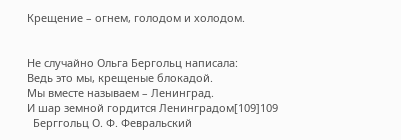Крещение – огнем, голодом и холодом.


Не случайно Ольга Бергольц написала:
Ведь это мы, крещеные блокадой.
Мы вместе называем – Ленинград.
И шар земной гордится Ленинградом[109]109
  Берггольц О. Ф. Февральский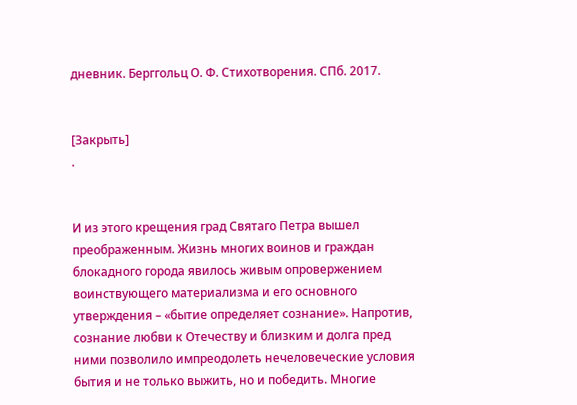дневник. Берггольц О. Ф. Стихотворения. СПб. 2017.


[Закрыть]
.


И из этого крещения град Святаго Петра вышел преображенным. Жизнь многих воинов и граждан блокадного города явилось живым опровержением воинствующего материализма и его основного утверждения – «бытие определяет сознание». Напротив, сознание любви к Отечеству и близким и долга пред ними позволило импреодолеть нечеловеческие условия бытия и не только выжить, но и победить. Многие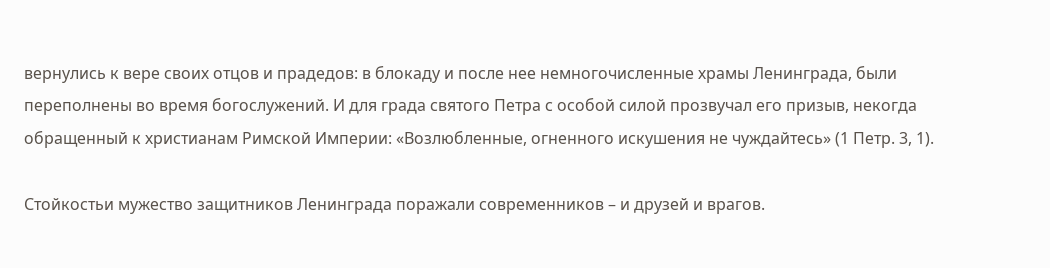вернулись к вере своих отцов и прадедов: в блокаду и после нее немногочисленные храмы Ленинграда, были переполнены во время богослужений. И для града святого Петра с особой силой прозвучал его призыв, некогда обращенный к христианам Римской Империи: «Возлюбленные, огненного искушения не чуждайтесь» (1 Петр. 3, 1).

Стойкостьи мужество защитников Ленинграда поражали современников – и друзей и врагов.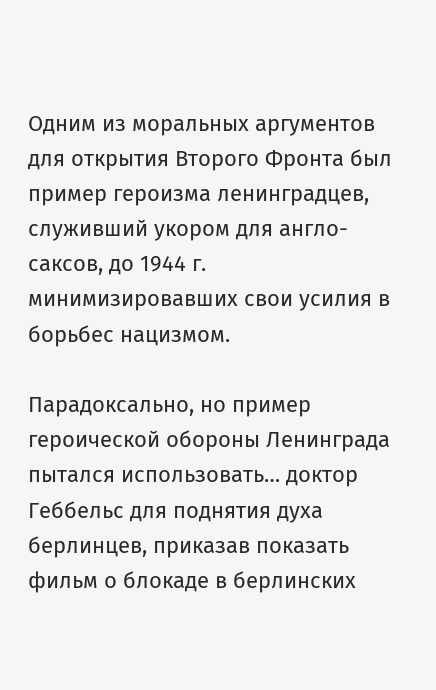Одним из моральных аргументов для открытия Второго Фронта был пример героизма ленинградцев, служивший укором для англо-саксов, до 1944 г. минимизировавших свои усилия в борьбес нацизмом.

Парадоксально, но пример героической обороны Ленинграда пытался использовать… доктор Геббельс для поднятия духа берлинцев, приказав показать фильм о блокаде в берлинских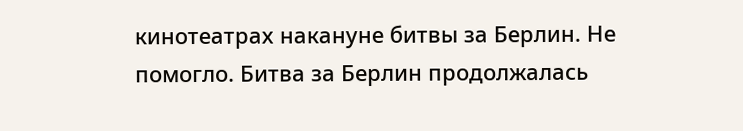кинотеатрах накануне битвы за Берлин. Не помогло. Битва за Берлин продолжалась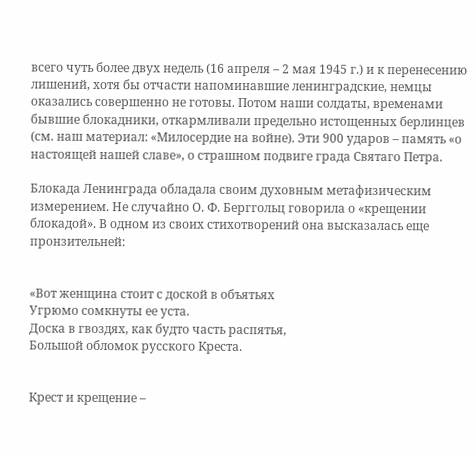всего чуть более двух недель (16 апреля – 2 мая 1945 г.) и к перенесению лишений, хотя бы отчасти напоминавшие ленинградские, немцы оказались совершенно не готовы. Потом наши солдаты, временами бывшие блокадники, откармливали предельно истощенных берлинцев (см. наш материал: «Милосердие на войне). Эти 900 ударов – память «о настоящей нашей славе», о страшном подвиге града Святаго Петра.

Блокада Ленинграда обладала своим духовным метафизическим измерением. Не случайно О. Ф. Берггольц говорила о «крещении блокадой». В одном из своих стихотворений она высказалась еще пронзительней:


«Вот женщина стоит с доской в объятьях
Угрюмо сомкнуты ее уста.
Доска в гвоздях, как будто часть распятья,
Большой обломок русского Креста.


Крест и крещение –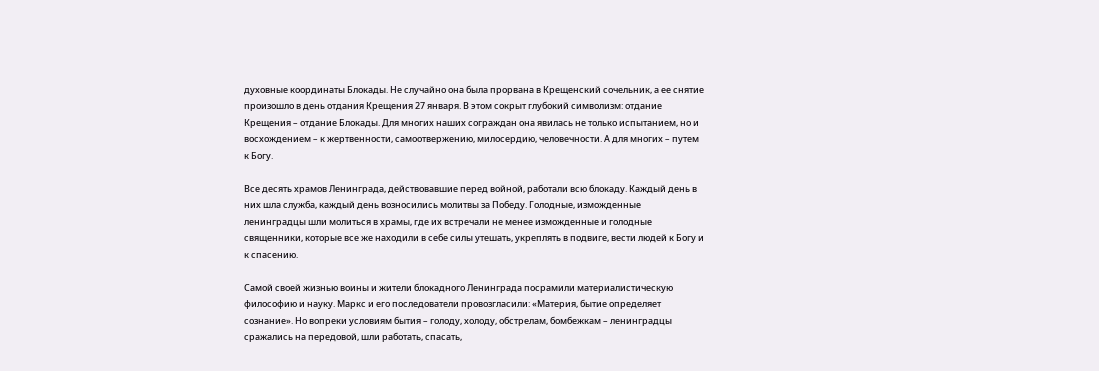духовные координаты Блокады. Не случайно она была прорвана в Крещенский сочельник, а ее снятие произошло в день отдания Крещения 27 января. В этом сокрыт глубокий символизм: отдание Крещения – отдание Блокады. Для многих наших сограждан она явилась не только испытанием, но и восхождением – к жертвенности, самоотвержению, милосердию, человечности. А для многих – путем к Богу.

Все десять храмов Ленинграда, действовавшие перед войной, работали всю блокаду. Каждый день в них шла служба, каждый день возносились молитвы за Победу. Голодные, изможденные ленинградцы шли молиться в храмы, где их встречали не менее изможденные и голодные священники, которые все же находили в себе силы утешать, укреплять в подвиге, вести людей к Богу и к спасению.

Самой своей жизнью воины и жители блокадного Ленинграда посрамили материалистическую философию и науку. Маркс и его последователи провозгласили: «Материя, бытие определяет сознание». Но вопреки условиям бытия – голоду, холоду, обстрелам, бомбежкам – ленинградцы сражались на передовой, шли работать, спасать,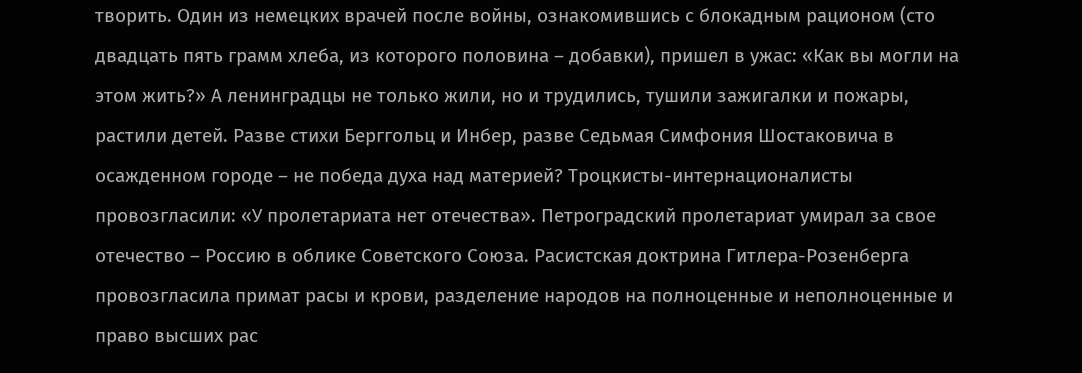творить. Один из немецких врачей после войны, ознакомившись с блокадным рационом (сто двадцать пять грамм хлеба, из которого половина – добавки), пришел в ужас: «Как вы могли на этом жить?» А ленинградцы не только жили, но и трудились, тушили зажигалки и пожары, растили детей. Разве стихи Берггольц и Инбер, разве Седьмая Симфония Шостаковича в осажденном городе – не победа духа над материей? Троцкисты-интернационалисты провозгласили: «У пролетариата нет отечества». Петроградский пролетариат умирал за свое отечество – Россию в облике Советского Союза. Расистская доктрина Гитлера-Розенберга провозгласила примат расы и крови, разделение народов на полноценные и неполноценные и право высших рас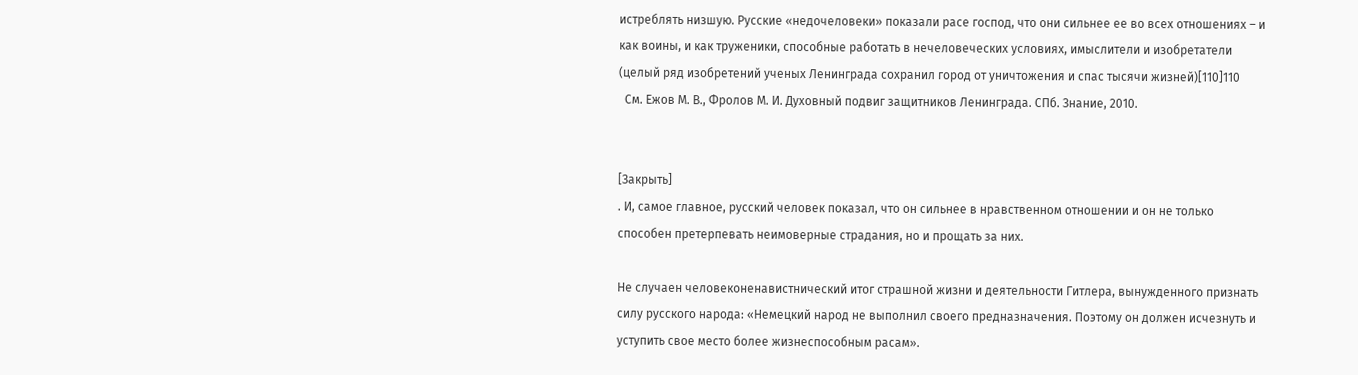истреблять низшую. Русские «недочеловеки» показали расе господ, что они сильнее ее во всех отношениях – и как воины, и как труженики, способные работать в нечеловеческих условиях, имыслители и изобретатели (целый ряд изобретений ученых Ленинграда сохранил город от уничтожения и спас тысячи жизней)[110]110
  См. Ежов М. В., Фролов М. И. Духовный подвиг защитников Ленинграда. СПб. Знание, 2010.


[Закрыть]
. И, самое главное, русский человек показал, что он сильнее в нравственном отношении и он не только способен претерпевать неимоверные страдания, но и прощать за них.

Не случаен человеконенавистнический итог страшной жизни и деятельности Гитлера, вынужденного признать силу русского народа: «Немецкий народ не выполнил своего предназначения. Поэтому он должен исчезнуть и уступить свое место более жизнеспособным расам».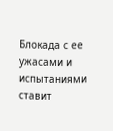Блокада с ее ужасами и испытаниями ставит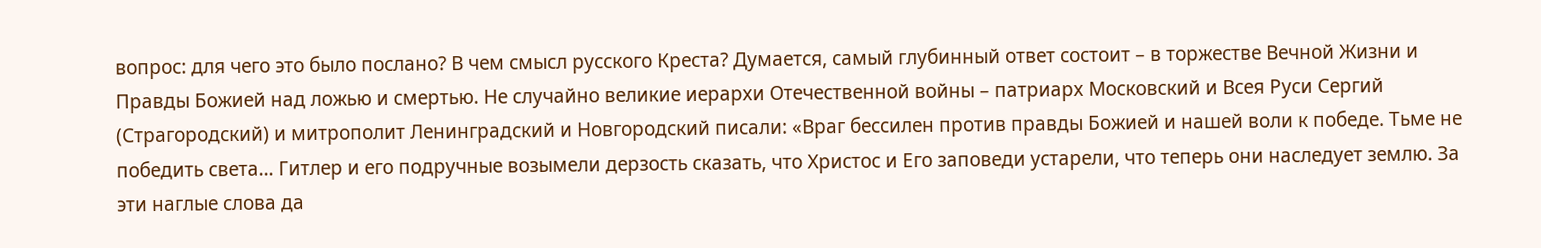вопрос: для чего это было послано? В чем смысл русского Креста? Думается, самый глубинный ответ состоит – в торжестве Вечной Жизни и Правды Божией над ложью и смертью. Не случайно великие иерархи Отечественной войны – патриарх Московский и Всея Руси Сергий (Страгородский) и митрополит Ленинградский и Новгородский писали: «Враг бессилен против правды Божией и нашей воли к победе. Тьме не победить света… Гитлер и его подручные возымели дерзость сказать, что Христос и Его заповеди устарели, что теперь они наследует землю. За эти наглые слова да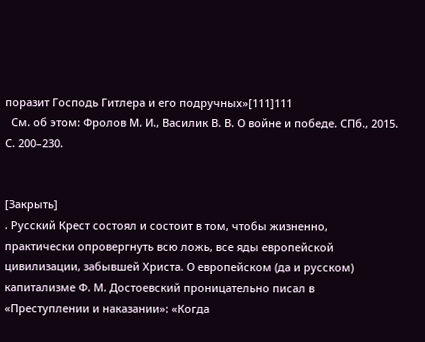поразит Господь Гитлера и его подручных»[111]111
  См. об этом: Фролов М. И., Василик В. В. О войне и победе. СПб., 2015. С. 200–230.


[Закрыть]
. Русский Крест состоял и состоит в том, чтобы жизненно, практически опровергнуть всю ложь, все яды европейской цивилизации, забывшей Христа. О европейском (да и русском) капитализме Ф. М. Достоевский проницательно писал в «Преступлении и наказании»: «Когда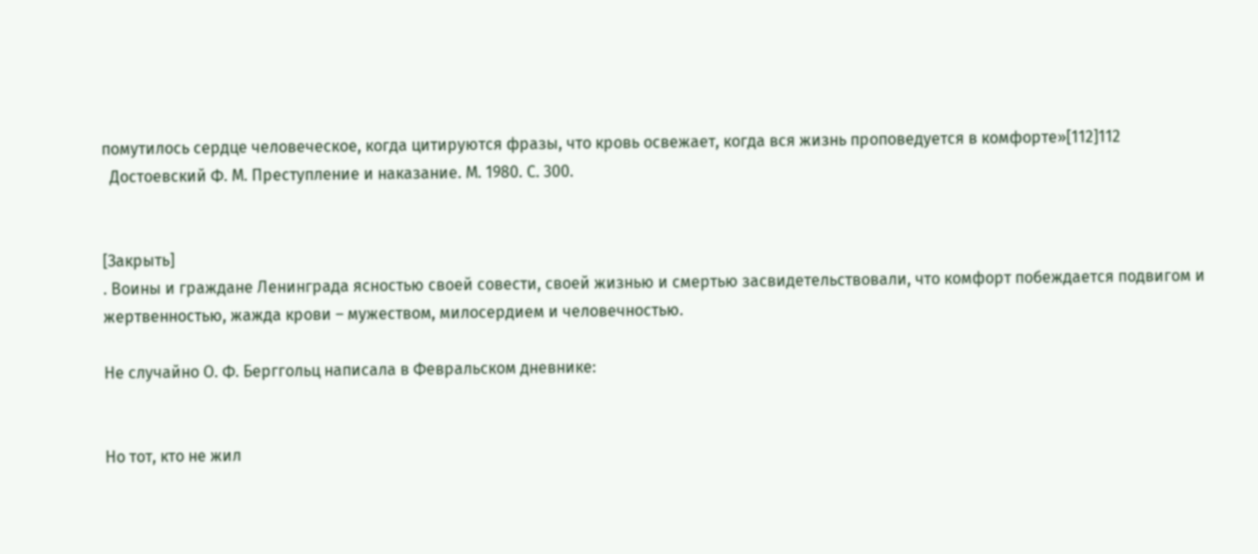помутилось сердце человеческое, когда цитируются фразы, что кровь освежает, когда вся жизнь проповедуется в комфорте»[112]112
  Достоевский Ф. М. Преступление и наказание. М. 1980. С. 300.


[Закрыть]
. Воины и граждане Ленинграда ясностью своей совести, своей жизнью и смертью засвидетельствовали, что комфорт побеждается подвигом и жертвенностью, жажда крови – мужеством, милосердием и человечностью.

Не случайно О. Ф. Берггольц написала в Февральском дневнике:


Но тот, кто не жил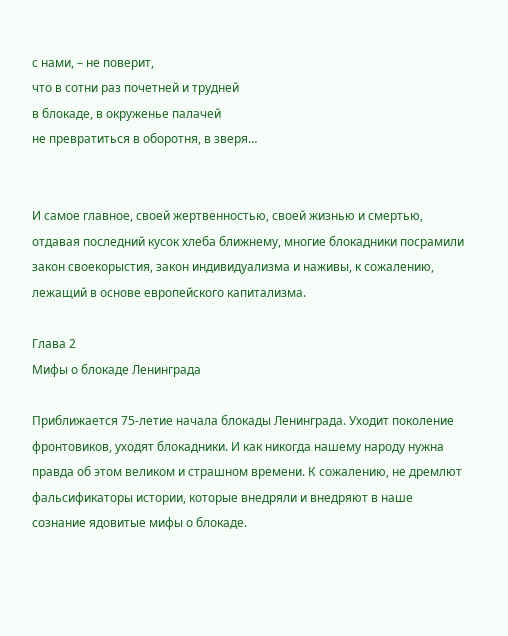с нами, – не поверит,
что в сотни раз почетней и трудней
в блокаде, в окруженье палачей
не превратиться в оборотня, в зверя…


И самое главное, своей жертвенностью, своей жизнью и смертью, отдавая последний кусок хлеба ближнему, многие блокадники посрамили закон своекорыстия, закон индивидуализма и наживы, к сожалению, лежащий в основе европейского капитализма.

Глава 2
Мифы о блокаде Ленинграда

Приближается 75-летие начала блокады Ленинграда. Уходит поколение фронтовиков, уходят блокадники. И как никогда нашему народу нужна правда об этом великом и страшном времени. К сожалению, не дремлют фальсификаторы истории, которые внедряли и внедряют в наше сознание ядовитые мифы о блокаде.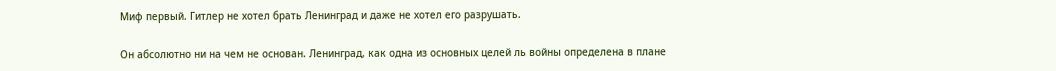Миф первый. Гитлер не хотел брать Ленинград и даже не хотел его разрушать.

Он абсолютно ни на чем не основан. Ленинград, как одна из основных целей ль войны определена в плане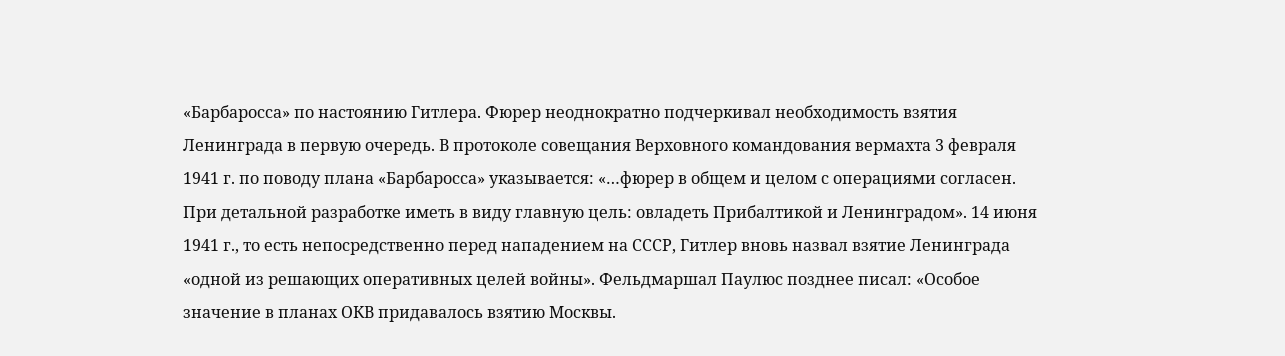«Барбаросса» по настоянию Гитлера. Фюрер неоднократно подчеркивал необходимость взятия Ленинграда в первую очередь. В протоколе совещания Верховного командования вермахта 3 февраля 1941 г. по поводу плана «Барбаросса» указывается: «…фюрер в общем и целом с операциями согласен. При детальной разработке иметь в виду главную цель: овладеть Прибалтикой и Ленинградом». 14 июня 1941 г., то есть непосредственно перед нападением на СССР, Гитлер вновь назвал взятие Ленинграда «одной из решающих оперативных целей войны». Фельдмаршал Паулюс позднее писал: «Особое значение в планах ОКВ придавалось взятию Москвы.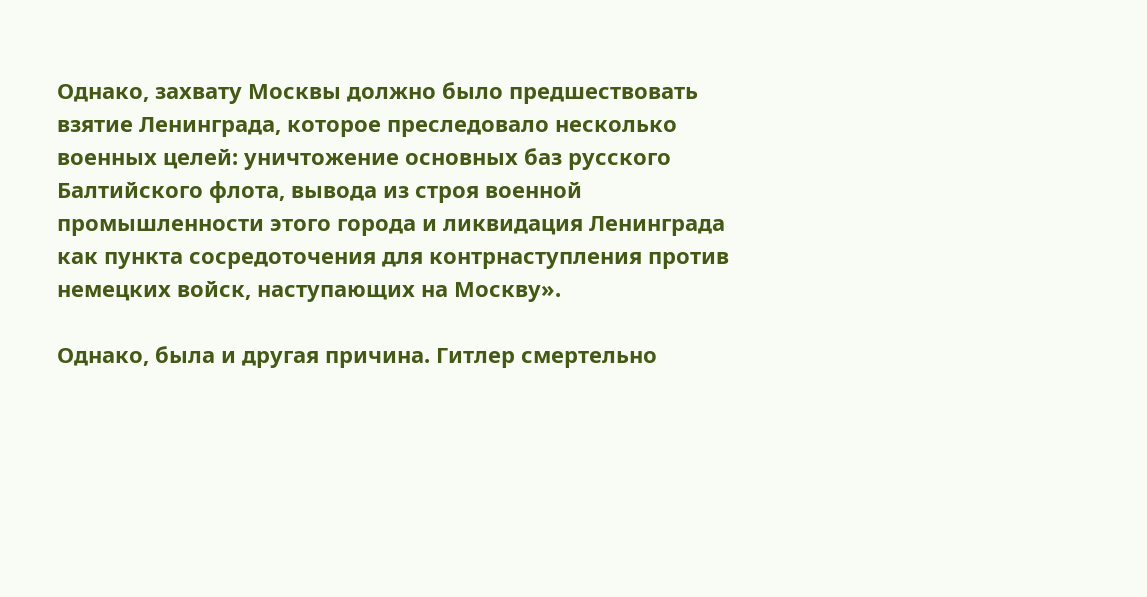Однако, захвату Москвы должно было предшествовать взятие Ленинграда, которое преследовало несколько военных целей: уничтожение основных баз русского Балтийского флота, вывода из строя военной промышленности этого города и ликвидация Ленинграда как пункта сосредоточения для контрнаступления против немецких войск, наступающих на Москву».

Однако, была и другая причина. Гитлер смертельно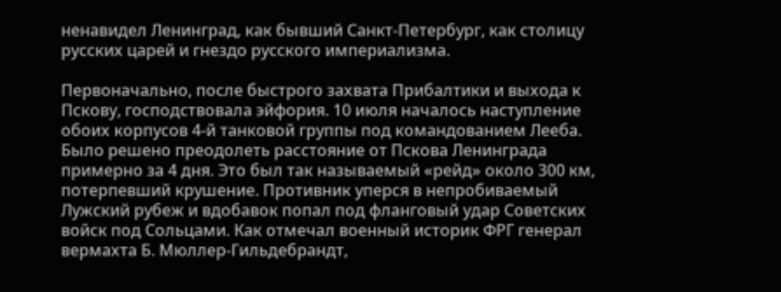ненавидел Ленинград, как бывший Санкт-Петербург, как столицу русских царей и гнездо русского империализма.

Первоначально, после быстрого захвата Прибалтики и выхода к Пскову, господствовала эйфория. 10 июля началось наступление обоих корпусов 4-й танковой группы под командованием Лееба. Было решено преодолеть расстояние от Пскова Ленинграда примерно за 4 дня. Это был так называемый «рейд» около 300 км, потерпевший крушение. Противник уперся в непробиваемый Лужский рубеж и вдобавок попал под фланговый удар Советских войск под Сольцами. Как отмечал военный историк ФРГ генерал вермахта Б. Мюллер-Гильдебрандт,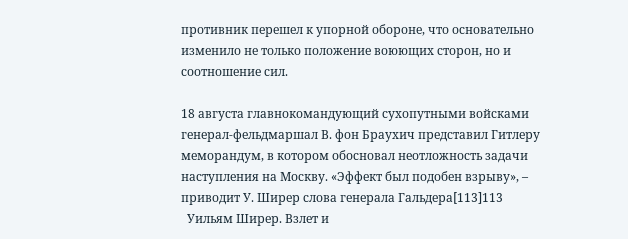противник перешел к упорной обороне, что основательно изменило не только положение воюющих сторон, но и соотношение сил.

18 августа главнокомандующий сухопутными войсками генерал-фельдмаршал В. фон Браухич представил Гитлеру меморандум, в котором обосновал неотложность задачи наступления на Москву. «Эффект был подобен взрыву», – приводит У. Ширер слова генерала Гальдера[113]113
  Уильям Ширер. Взлет и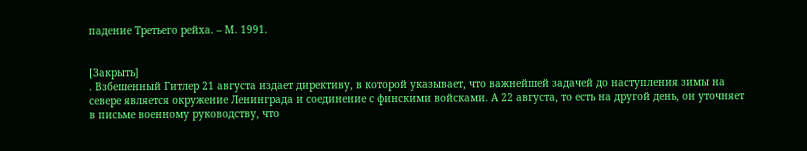падение Третьего рейха. – М. 1991.


[Закрыть]
. Взбешенный Гитлер 21 августа издает директиву, в которой указывает, что важнейшей задачей до наступления зимы на севере является окружение Ленинграда и соединение с финскими войсками. А 22 августа, то есть на другой день, он уточняет в письме военному руководству, что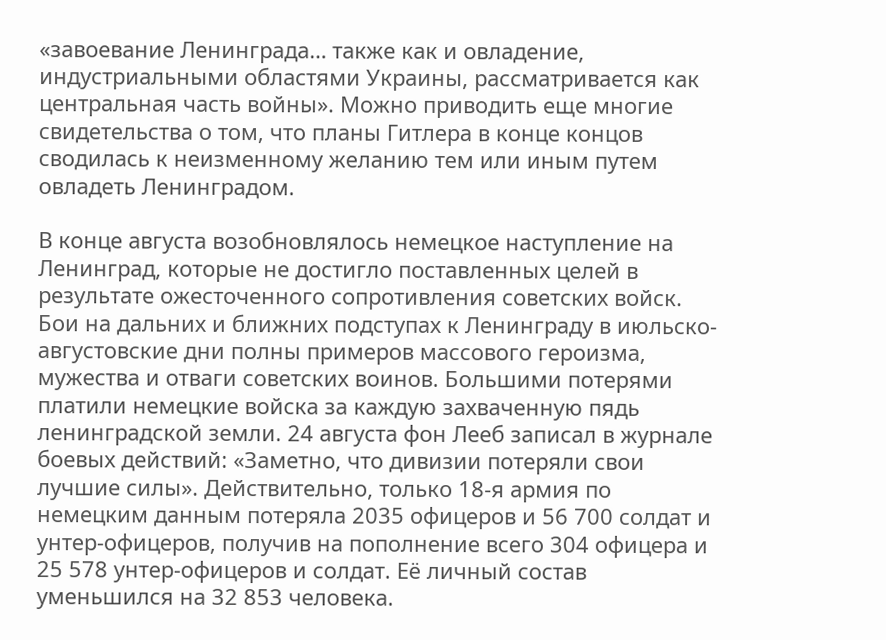«завоевание Ленинграда… также как и овладение, индустриальными областями Украины, рассматривается как центральная часть войны». Можно приводить еще многие свидетельства о том, что планы Гитлера в конце концов сводилась к неизменному желанию тем или иным путем овладеть Ленинградом.

В конце августа возобновлялось немецкое наступление на Ленинград, которые не достигло поставленных целей в результате ожесточенного сопротивления советских войск. Бои на дальних и ближних подступах к Ленинграду в июльско-августовские дни полны примеров массового героизма, мужества и отваги советских воинов. Большими потерями платили немецкие войска за каждую захваченную пядь ленинградской земли. 24 августа фон Лееб записал в журнале боевых действий: «Заметно, что дивизии потеряли свои лучшие силы». Действительно, только 18-я армия по немецким данным потеряла 2035 офицеров и 56 700 солдат и унтер-офицеров, получив на пополнение всего 304 офицера и 25 578 унтер-офицеров и солдат. Её личный состав уменьшился на 32 853 человека.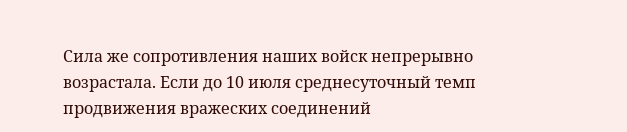Сила же сопротивления наших войск непрерывно возрастала. Если до 10 июля среднесуточный темп продвижения вражеских соединений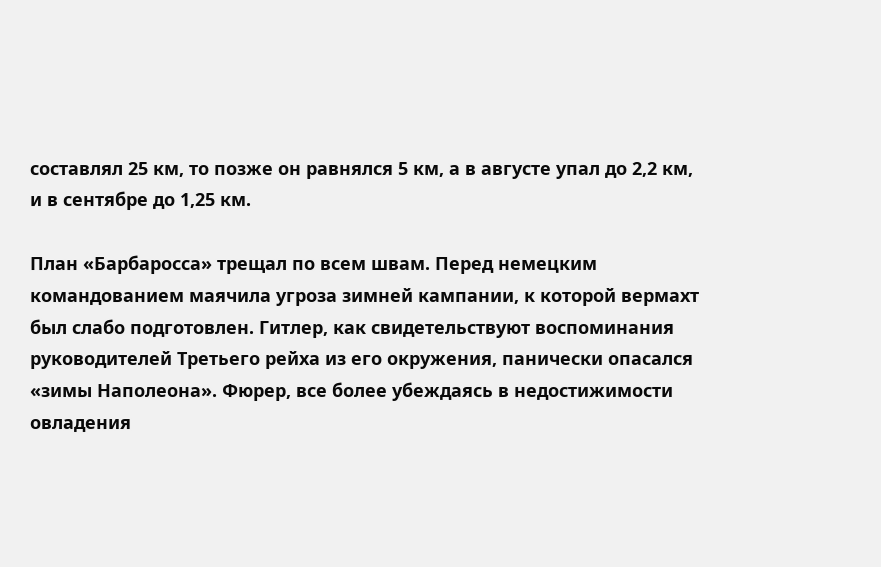составлял 25 км, то позже он равнялся 5 км, а в августе упал до 2,2 км, и в сентябре до 1,25 км.

План «Барбаросса» трещал по всем швам. Перед немецким командованием маячила угроза зимней кампании, к которой вермахт был слабо подготовлен. Гитлер, как свидетельствуют воспоминания руководителей Третьего рейха из его окружения, панически опасался «зимы Наполеона». Фюрер, все более убеждаясь в недостижимости овладения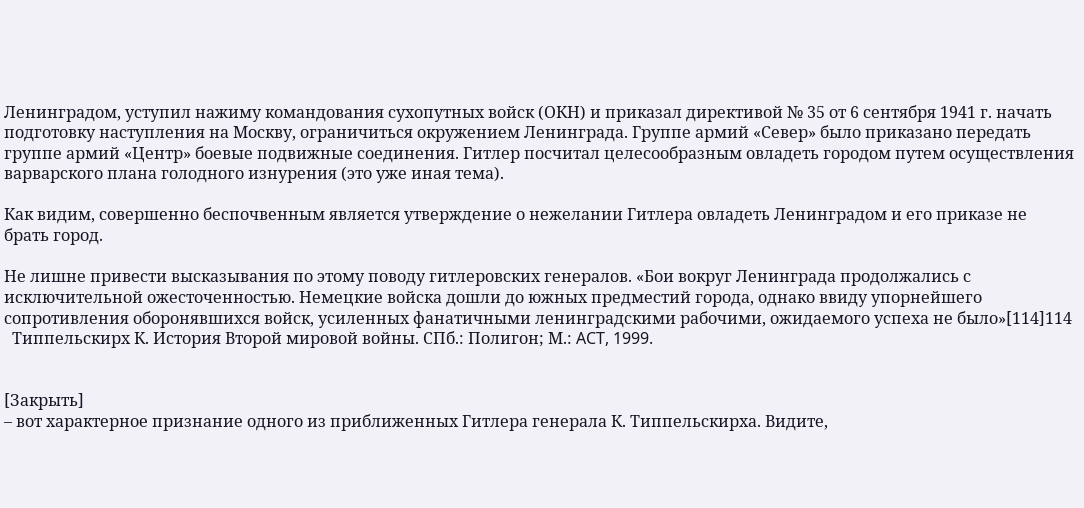Ленинградом, уступил нажиму командования сухопутных войск (ОКН) и приказал директивой № 35 от 6 сентября 1941 г. начать подготовку наступления на Москву, ограничиться окружением Ленинграда. Группе армий «Север» было приказано передать группе армий «Центр» боевые подвижные соединения. Гитлер посчитал целесообразным овладеть городом путем осуществления варварского плана голодного изнурения (это уже иная тема).

Как видим, совершенно беспочвенным является утверждение о нежелании Гитлера овладеть Ленинградом и его приказе не брать город.

Не лишне привести высказывания по этому поводу гитлеровских генералов. «Бои вокруг Ленинграда продолжались с исключительной ожесточенностью. Немецкие войска дошли до южных предместий города, однако ввиду упорнейшего сопротивления оборонявшихся войск, усиленных фанатичными ленинградскими рабочими, ожидаемого успеха не было»[114]114
  Типпельскирх К. История Второй мировой войны. СПб.: Полигон; М.: ACT, 1999.


[Закрыть]
– вот характерное признание одного из приближенных Гитлера генерала К. Типпельскирха. Видите,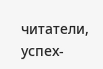читатели, успех-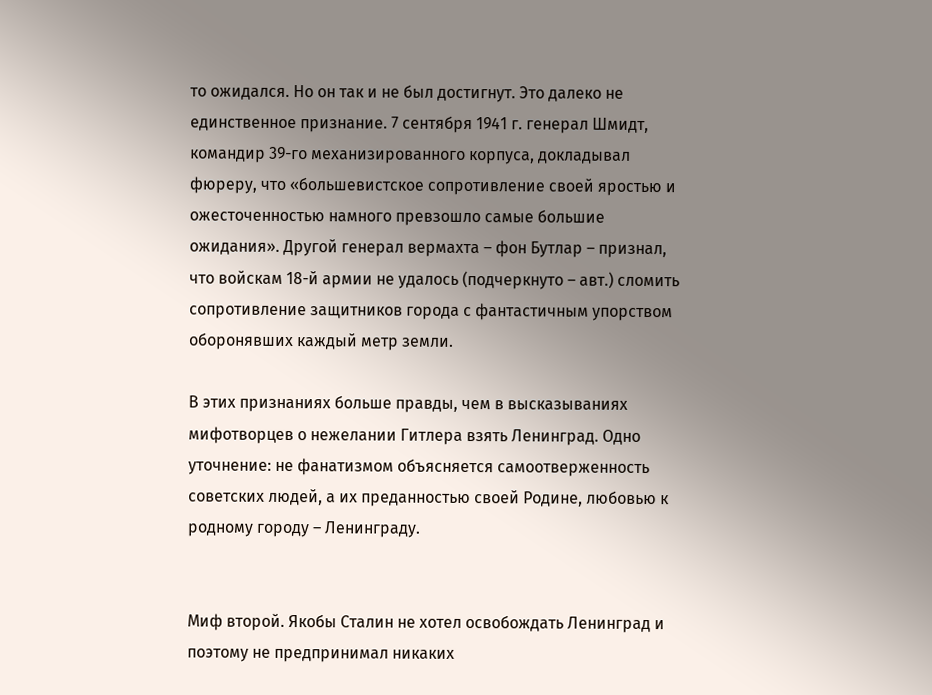то ожидался. Но он так и не был достигнут. Это далеко не единственное признание. 7 сентября 1941 г. генерал Шмидт, командир 39-го механизированного корпуса, докладывал фюреру, что «большевистское сопротивление своей яростью и ожесточенностью намного превзошло самые большие ожидания». Другой генерал вермахта – фон Бутлар – признал, что войскам 18-й армии не удалось (подчеркнуто – авт.) сломить сопротивление защитников города с фантастичным упорством оборонявших каждый метр земли.

В этих признаниях больше правды, чем в высказываниях мифотворцев о нежелании Гитлера взять Ленинград. Одно уточнение: не фанатизмом объясняется самоотверженность советских людей, а их преданностью своей Родине, любовью к родному городу – Ленинграду.


Миф второй. Якобы Сталин не хотел освобождать Ленинград и поэтому не предпринимал никаких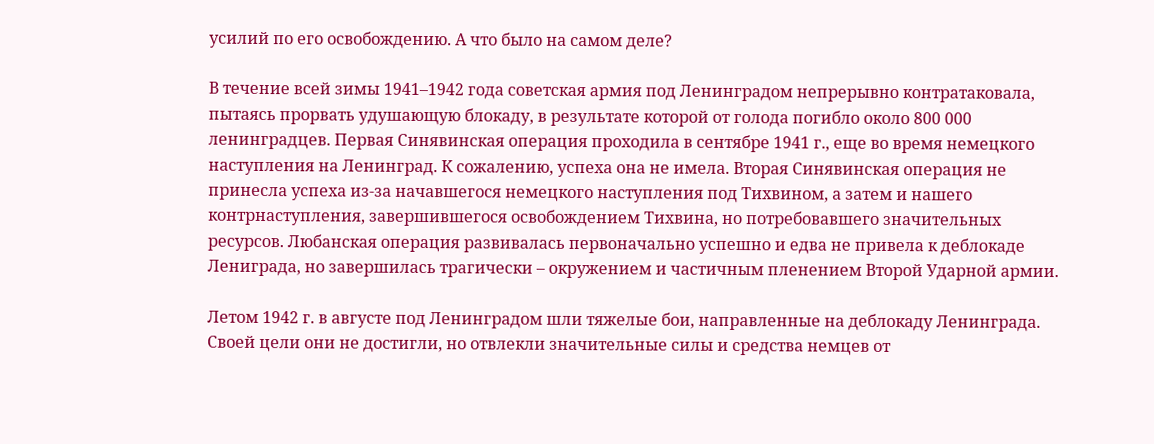усилий по его освобождению. А что было на самом деле?

В течение всей зимы 1941–1942 года советская армия под Ленинградом непрерывно контратаковала, пытаясь прорвать удушающую блокаду, в результате которой от голода погибло около 800 000 ленинградцев. Первая Синявинская операция проходила в сентябре 1941 г., еще во время немецкого наступления на Ленинград. К сожалению, успеха она не имела. Вторая Синявинская операция не принесла успеха из-за начавшегося немецкого наступления под Тихвином, а затем и нашего контрнаступления, завершившегося освобождением Тихвина, но потребовавшего значительных ресурсов. Любанская операция развивалась первоначально успешно и едва не привела к деблокаде Лениграда, но завершилась трагически – окружением и частичным пленением Второй Ударной армии.

Летом 1942 г. в августе под Ленинградом шли тяжелые бои, направленные на деблокаду Ленинграда. Своей цели они не достигли, но отвлекли значительные силы и средства немцев от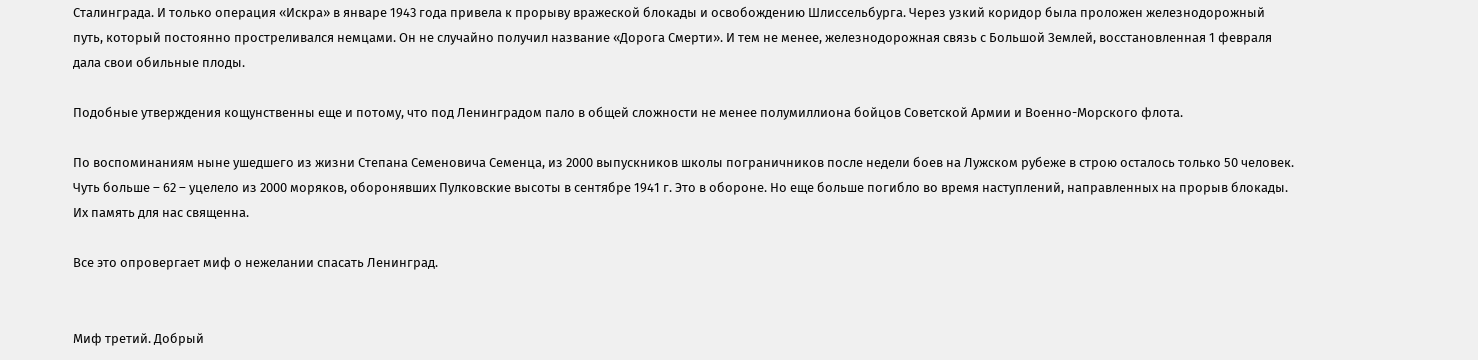Сталинграда. И только операция «Искра» в январе 1943 года привела к прорыву вражеской блокады и освобождению Шлиссельбурга. Через узкий коридор была проложен железнодорожный путь, который постоянно простреливался немцами. Он не случайно получил название «Дорога Смерти». И тем не менее, железнодорожная связь с Большой Землей, восстановленная 1 февраля дала свои обильные плоды.

Подобные утверждения кощунственны еще и потому, что под Ленинградом пало в общей сложности не менее полумиллиона бойцов Советской Армии и Военно-Морского флота.

По воспоминаниям ныне ушедшего из жизни Степана Семеновича Семенца, из 2000 выпускников школы пограничников после недели боев на Лужском рубеже в строю осталось только 50 человек. Чуть больше – 62 – уцелело из 2000 моряков, оборонявших Пулковские высоты в сентябре 1941 г. Это в обороне. Но еще больше погибло во время наступлений, направленных на прорыв блокады. Их память для нас священна.

Все это опровергает миф о нежелании спасать Ленинград.


Миф третий. Добрый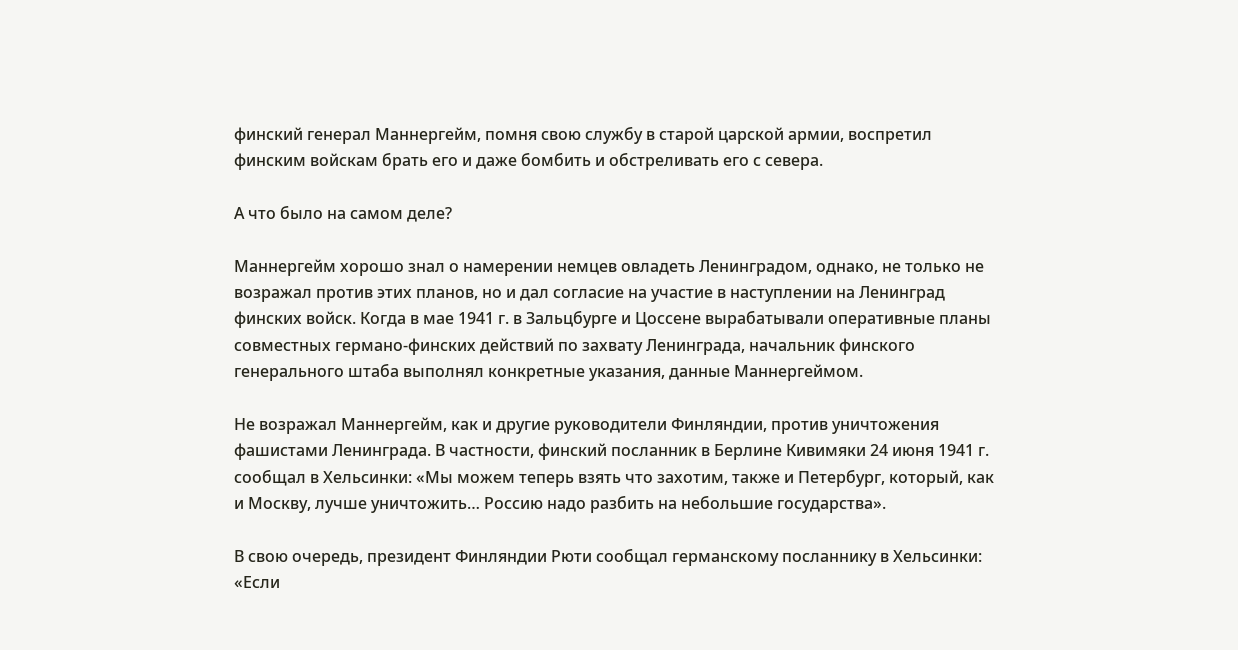финский генерал Маннергейм, помня свою службу в старой царской армии, воспретил финским войскам брать его и даже бомбить и обстреливать его с севера.

А что было на самом деле?

Маннергейм хорошо знал о намерении немцев овладеть Ленинградом, однако, не только не возражал против этих планов, но и дал согласие на участие в наступлении на Ленинград финских войск. Когда в мае 1941 г. в Зальцбурге и Цоссене вырабатывали оперативные планы совместных германо-финских действий по захвату Ленинграда, начальник финского генерального штаба выполнял конкретные указания, данные Маннергеймом.

Не возражал Маннергейм, как и другие руководители Финляндии, против уничтожения фашистами Ленинграда. В частности, финский посланник в Берлине Кивимяки 24 июня 1941 г. сообщал в Хельсинки: «Мы можем теперь взять что захотим, также и Петербург, который, как и Москву, лучше уничтожить… Россию надо разбить на небольшие государства».

В свою очередь, президент Финляндии Рюти сообщал германскому посланнику в Хельсинки: «Если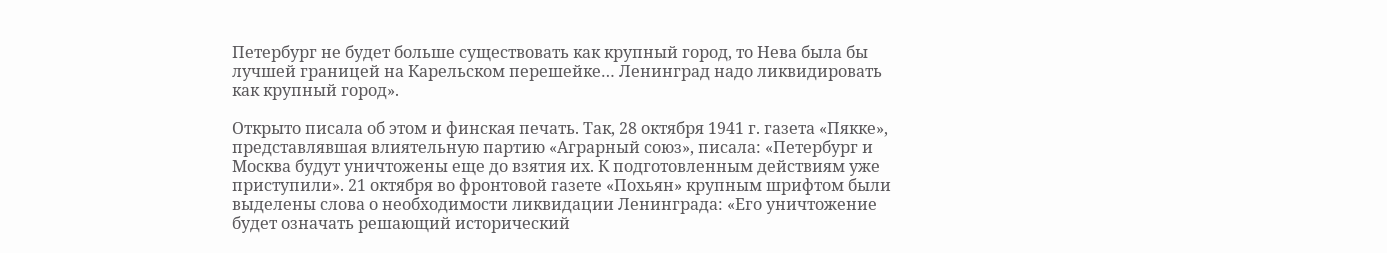Петербург не будет больше существовать как крупный город, то Нева была бы лучшей границей на Карельском перешейке… Ленинград надо ликвидировать как крупный город».

Открыто писала об этом и финская печать. Так, 28 октября 1941 г. газета «Пякке», представлявшая влиятельную партию «Аграрный союз», писала: «Петербург и Москва будут уничтожены еще до взятия их. К подготовленным действиям уже приступили». 21 октября во фронтовой газете «Похьян» крупным шрифтом были выделены слова о необходимости ликвидации Ленинграда: «Его уничтожение будет означать решающий исторический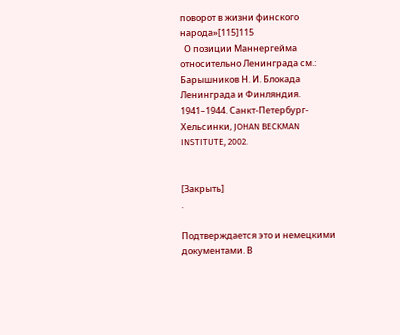поворот в жизни финского народа»[115]115
  О позиции Маннергейма относительно Ленинграда см.: Барышников Н. И. Блокада Ленинграда и Финляндия. 1941–1944. Санкт-Петербург-Хельсинки, JOHAN BECKMAN INSTITUTE, 2002.


[Закрыть]
.

Подтверждается это и немецкими документами. В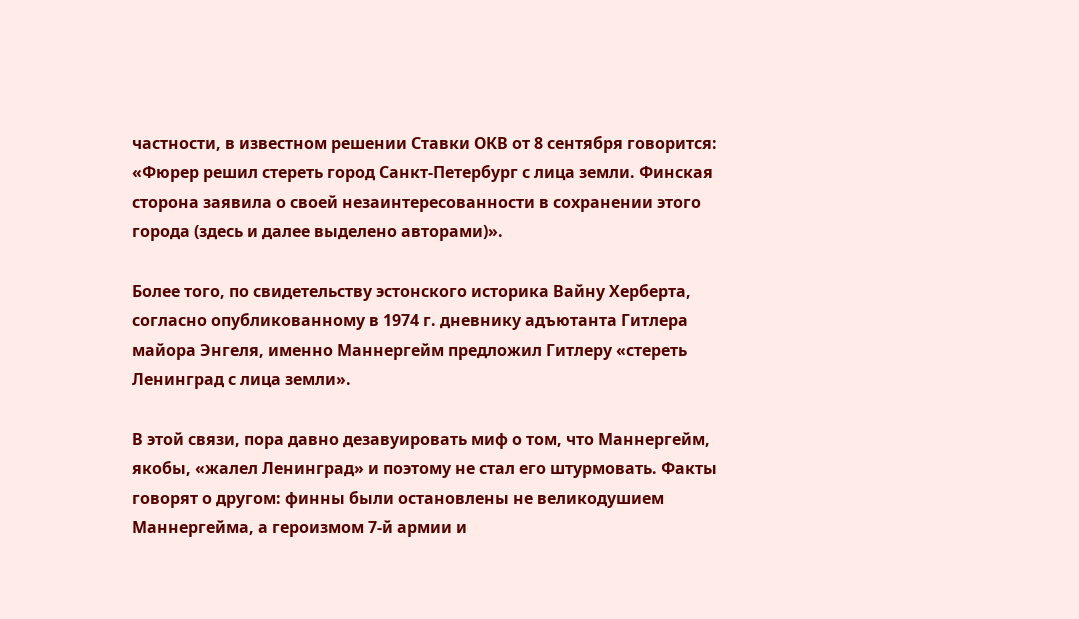частности, в известном решении Ставки ОКВ от 8 сентября говорится: «Фюрер решил стереть город Санкт-Петербург с лица земли. Финская сторона заявила о своей незаинтересованности в сохранении этого города (здесь и далее выделено авторами)».

Более того, по свидетельству эстонского историка Вайну Херберта, согласно опубликованному в 1974 г. дневнику адъютанта Гитлера майора Энгеля, именно Маннергейм предложил Гитлеру «стереть Ленинград с лица земли».

В этой связи, пора давно дезавуировать миф о том, что Маннергейм, якобы, «жалел Ленинград» и поэтому не стал его штурмовать. Факты говорят о другом: финны были остановлены не великодушием Маннергейма, а героизмом 7-й армии и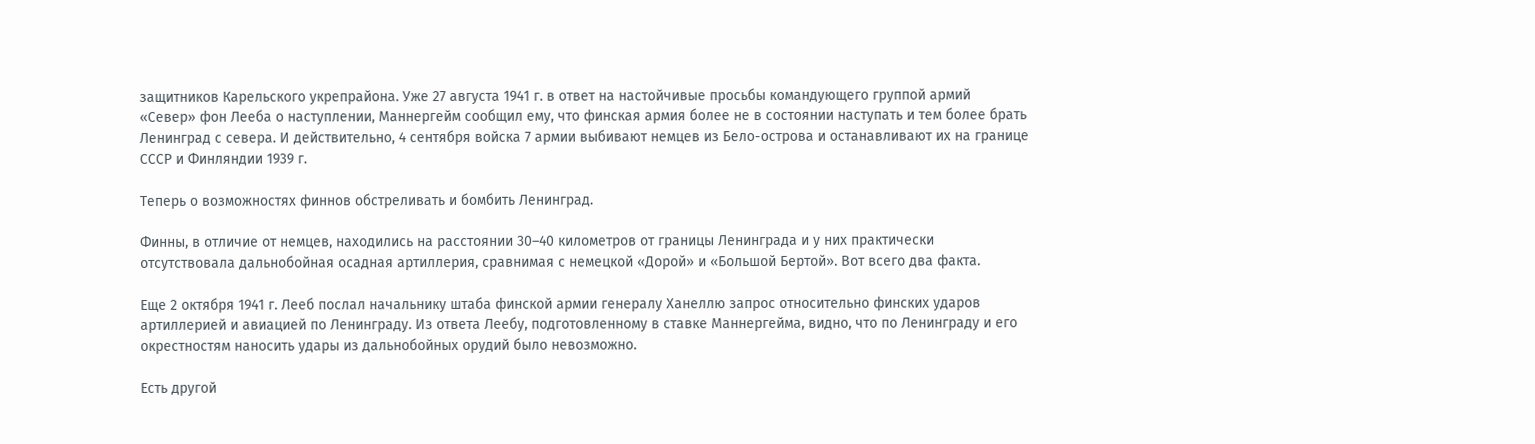защитников Карельского укрепрайона. Уже 27 августа 1941 г. в ответ на настойчивые просьбы командующего группой армий «Север» фон Лееба о наступлении, Маннергейм сообщил ему, что финская армия более не в состоянии наступать и тем более брать Ленинград с севера. И действительно, 4 сентября войска 7 армии выбивают немцев из Бело-острова и останавливают их на границе СССР и Финляндии 1939 г.

Теперь о возможностях финнов обстреливать и бомбить Ленинград.

Финны, в отличие от немцев, находились на расстоянии 30–40 километров от границы Ленинграда и у них практически отсутствовала дальнобойная осадная артиллерия, сравнимая с немецкой «Дорой» и «Большой Бертой». Вот всего два факта.

Еще 2 октября 1941 г. Лееб послал начальнику штаба финской армии генералу Ханеллю запрос относительно финских ударов артиллерией и авиацией по Ленинграду. Из ответа Леебу, подготовленному в ставке Маннергейма, видно, что по Ленинграду и его окрестностям наносить удары из дальнобойных орудий было невозможно.

Есть другой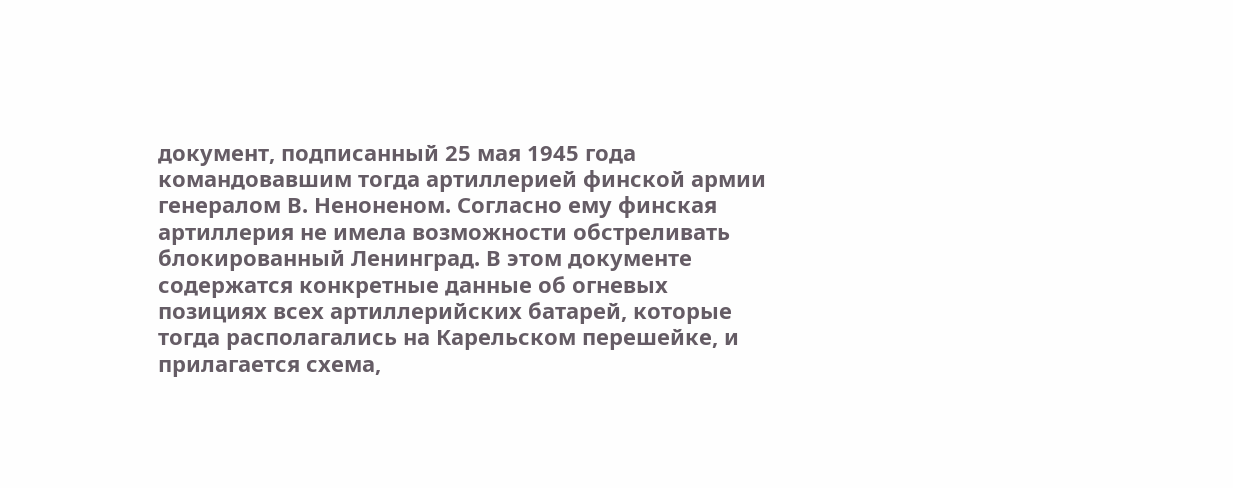документ, подписанный 25 мая 1945 года командовавшим тогда артиллерией финской армии генералом В. Неноненом. Согласно ему финская артиллерия не имела возможности обстреливать блокированный Ленинград. В этом документе содержатся конкретные данные об огневых позициях всех артиллерийских батарей, которые тогда располагались на Карельском перешейке, и прилагается схема,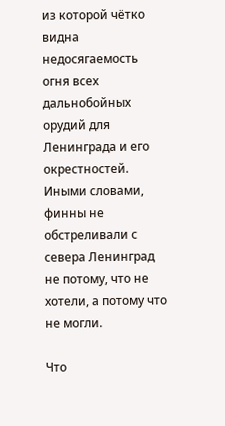из которой чётко видна недосягаемость огня всех дальнобойных орудий для Ленинграда и его окрестностей. Иными словами, финны не обстреливали с севера Ленинград не потому, что не хотели, а потому что не могли.

Что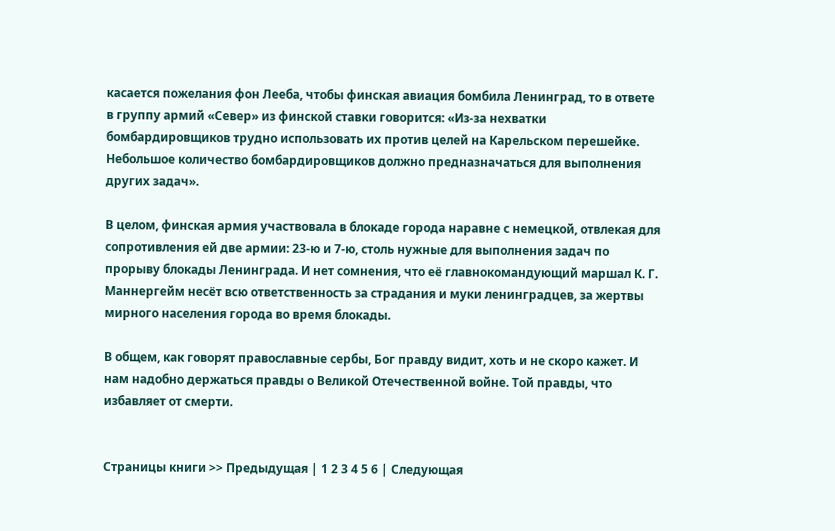касается пожелания фон Лееба, чтобы финская авиация бомбила Ленинград, то в ответе в группу армий «Север» из финской ставки говорится: «Из-за нехватки бомбардировщиков трудно использовать их против целей на Карельском перешейке. Небольшое количество бомбардировщиков должно предназначаться для выполнения других задач».

В целом, финская армия участвовала в блокаде города наравне с немецкой, отвлекая для сопротивления ей две армии: 23-ю и 7-ю, столь нужные для выполнения задач по прорыву блокады Ленинграда. И нет сомнения, что её главнокомандующий маршал К. Г. Маннергейм несёт всю ответственность за страдания и муки ленинградцев, за жертвы мирного населения города во время блокады.

В общем, как говорят православные сербы, Бог правду видит, хоть и не скоро кажет. И нам надобно держаться правды о Великой Отечественной войне. Той правды, что избавляет от смерти.


Страницы книги >> Предыдущая | 1 2 3 4 5 6 | Следующая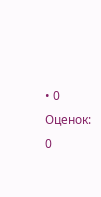• 0 Оценок: 0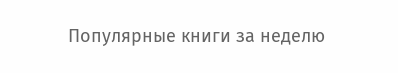Популярные книги за неделю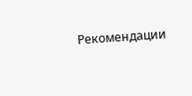Рекомендации